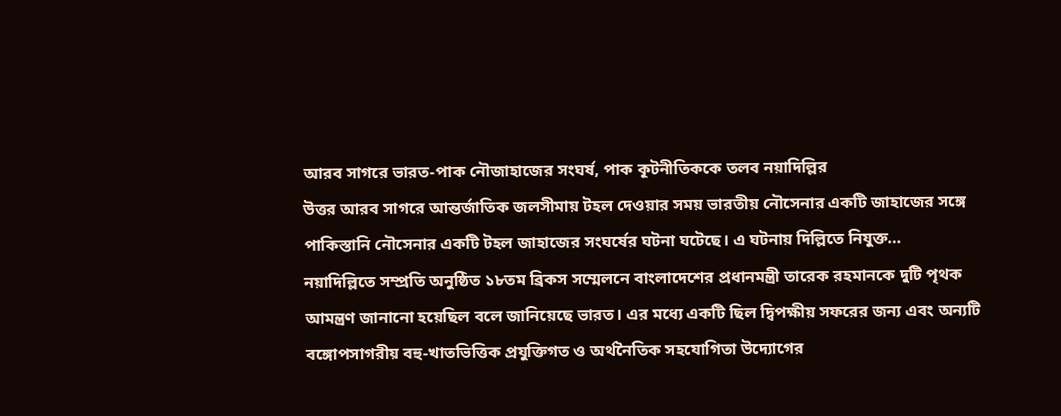আরব সাগরে ভারত-পাক নৌজাহাজের সংঘর্ষ, পাক কূটনীতিককে তলব নয়াদিল্লির
উত্তর আরব সাগরে আন্তর্জাতিক জলসীমায় টহল দেওয়ার সময় ভারতীয় নৌসেনার একটি জাহাজের সঙ্গে পাকিস্তানি নৌসেনার একটি টহল জাহাজের সংঘর্ষের ঘটনা ঘটেছে। এ ঘটনায় দিল্লিতে নিযুক্ত…
নয়াদিল্লিতে সম্প্রতি অনুষ্ঠিত ১৮তম ব্রিকস সম্মেলনে বাংলাদেশের প্রধানমন্ত্রী তারেক রহমানকে দুটি পৃথক আমন্ত্রণ জানানো হয়েছিল বলে জানিয়েছে ভারত। এর মধ্যে একটি ছিল দ্বিপক্ষীয় সফরের জন্য এবং অন্যটি বঙ্গোপসাগরীয় বহু-খাতভিত্তিক প্রযুক্তিগত ও অর্থনৈতিক সহযোগিতা উদ্যোগের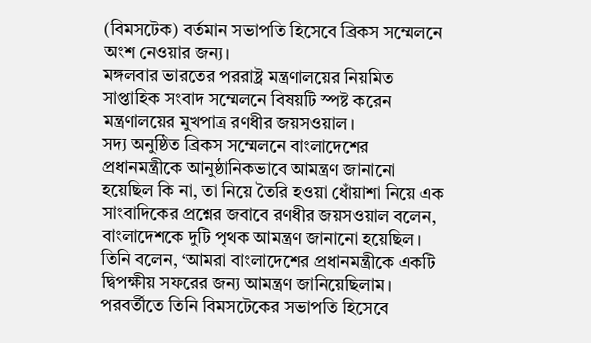(বিমসটেক) বর্তমান সভাপতি হিসেবে ব্রিকস সম্মেলনে অংশ নেওয়ার জন্য।
মঙ্গলবার ভারতের পররাষ্ট্র মন্ত্রণালয়ের নিয়মিত সাপ্তাহিক সংবাদ সম্মেলনে বিষয়টি স্পষ্ট করেন মন্ত্রণালয়ের মুখপাত্র রণধীর জয়সওয়াল।
সদ্য অনুষ্ঠিত ব্রিকস সম্মেলনে বাংলাদেশের প্রধানমন্ত্রীকে আনুষ্ঠানিকভাবে আমন্ত্রণ জানানো হয়েছিল কি না, তা নিয়ে তৈরি হওয়া ধোঁয়াশা নিয়ে এক সাংবাদিকের প্রশ্নের জবাবে রণধীর জয়সওয়াল বলেন, বাংলাদেশকে দুটি পৃথক আমন্ত্রণ জানানো হয়েছিল।
তিনি বলেন, ‘আমরা বাংলাদেশের প্রধানমন্ত্রীকে একটি দ্বিপক্ষীয় সফরের জন্য আমন্ত্রণ জানিয়েছিলাম। পরবর্তীতে তিনি বিমসটেকের সভাপতি হিসেবে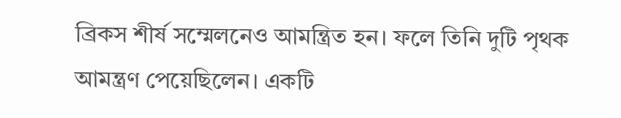ব্রিকস শীর্ষ সম্মেলনেও আমন্ত্রিত হন। ফলে তিনি দুটি পৃথক আমন্ত্রণ পেয়েছিলেন। একটি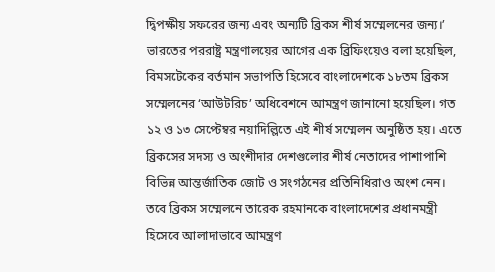দ্বিপক্ষীয় সফরের জন্য এবং অন্যটি ব্রিকস শীর্ষ সম্মেলনের জন্য।’
ভারতের পররাষ্ট্র মন্ত্রণালয়ের আগের এক ব্রিফিংয়েও বলা হয়েছিল, বিমসটেকের বর্তমান সভাপতি হিসেবে বাংলাদেশকে ১৮তম ব্রিকস সম্মেলনের ‘আউটরিচ’ অধিবেশনে আমন্ত্রণ জানানো হয়েছিল। গত ১২ ও ১৩ সেপ্টেম্বর নয়াদিল্লিতে এই শীর্ষ সম্মেলন অনুষ্ঠিত হয়। এতে ব্রিকসের সদস্য ও অংশীদার দেশগুলোর শীর্ষ নেতাদের পাশাপাশি বিভিন্ন আন্তর্জাতিক জোট ও সংগঠনের প্রতিনিধিরাও অংশ নেন।
তবে ব্রিকস সম্মেলনে তারেক রহমানকে বাংলাদেশের প্রধানমন্ত্রী হিসেবে আলাদাভাবে আমন্ত্রণ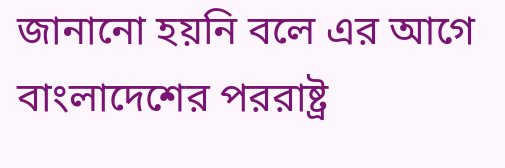জানানো হয়নি বলে এর আগে বাংলাদেশের পররাষ্ট্র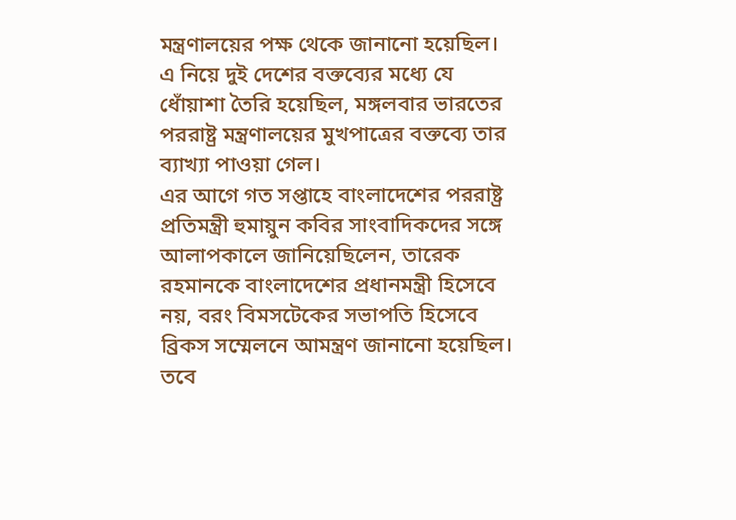মন্ত্রণালয়ের পক্ষ থেকে জানানো হয়েছিল। এ নিয়ে দুই দেশের বক্তব্যের মধ্যে যে ধোঁয়াশা তৈরি হয়েছিল, মঙ্গলবার ভারতের পররাষ্ট্র মন্ত্রণালয়ের মুখপাত্রের বক্তব্যে তার ব্যাখ্যা পাওয়া গেল।
এর আগে গত সপ্তাহে বাংলাদেশের পররাষ্ট্র প্রতিমন্ত্রী হুমায়ুন কবির সাংবাদিকদের সঙ্গে আলাপকালে জানিয়েছিলেন, তারেক রহমানকে বাংলাদেশের প্রধানমন্ত্রী হিসেবে নয়, বরং বিমসটেকের সভাপতি হিসেবে ব্রিকস সম্মেলনে আমন্ত্রণ জানানো হয়েছিল।
তবে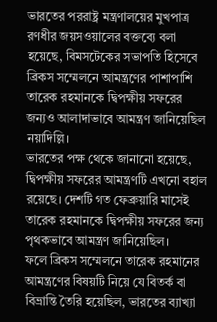ভারতের পররাষ্ট্র মন্ত্রণালয়ের মুখপাত্র রণধীর জয়সওয়ালের বক্তব্যে বলা হয়েছে, বিমসটেকের সভাপতি হিসেবে ব্রিকস সম্মেলনে আমন্ত্রণের পাশাপাশি তারেক রহমানকে দ্বিপক্ষীয় সফরের জন্যও আলাদাভাবে আমন্ত্রণ জানিয়েছিল নয়াদিল্লি।
ভারতের পক্ষ থেকে জানানো হয়েছে, দ্বিপক্ষীয় সফরের আমন্ত্রণটি এখনো বহাল রয়েছে। দেশটি গত ফেব্রুয়ারি মাসেই তারেক রহমানকে দ্বিপক্ষীয় সফরের জন্য পৃথকভাবে আমন্ত্রণ জানিয়েছিল।
ফলে ব্রিকস সম্মেলনে তারেক রহমানের আমন্ত্রণের বিষয়টি নিয়ে যে বিতর্ক বা বিভ্রান্তি তৈরি হয়েছিল, ভারতের ব্যাখ্যা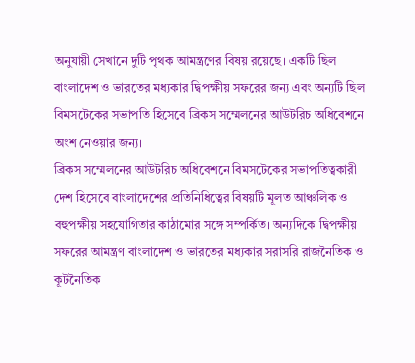অনুযায়ী সেখানে দুটি পৃথক আমন্ত্রণের বিষয় রয়েছে। একটি ছিল বাংলাদেশ ও ভারতের মধ্যকার দ্বিপক্ষীয় সফরের জন্য এবং অন্যটি ছিল বিমসটেকের সভাপতি হিসেবে ব্রিকস সম্মেলনের আউটরিচ অধিবেশনে অংশ নেওয়ার জন্য।
ব্রিকস সম্মেলনের আউটরিচ অধিবেশনে বিমসটেকের সভাপতিত্বকারী দেশ হিসেবে বাংলাদেশের প্রতিনিধিত্বের বিষয়টি মূলত আঞ্চলিক ও বহুপক্ষীয় সহযোগিতার কাঠামোর সঙ্গে সম্পর্কিত। অন্যদিকে দ্বিপক্ষীয় সফরের আমন্ত্রণ বাংলাদেশ ও ভারতের মধ্যকার সরাসরি রাজনৈতিক ও কূটনৈতিক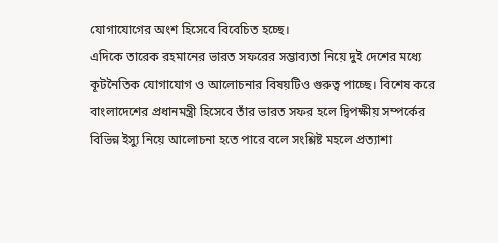যোগাযোগের অংশ হিসেবে বিবেচিত হচ্ছে।
এদিকে তারেক রহমানের ভারত সফরের সম্ভাব্যতা নিয়ে দুই দেশের মধ্যে কূটনৈতিক যোগাযোগ ও আলোচনার বিষয়টিও গুরুত্ব পাচ্ছে। বিশেষ করে বাংলাদেশের প্রধানমন্ত্রী হিসেবে তাঁর ভারত সফর হলে দ্বিপক্ষীয় সম্পর্কের বিভিন্ন ইস্যু নিয়ে আলোচনা হতে পারে বলে সংশ্লিষ্ট মহলে প্রত্যাশা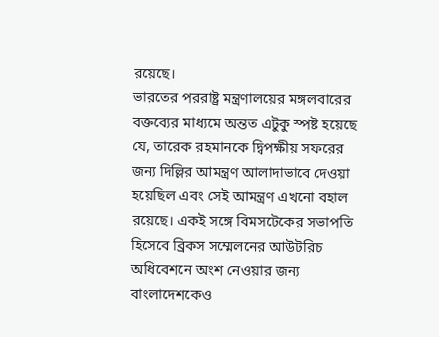রয়েছে।
ভারতের পররাষ্ট্র মন্ত্রণালয়ের মঙ্গলবারের বক্তব্যের মাধ্যমে অন্তত এটুকু স্পষ্ট হয়েছে যে, তারেক রহমানকে দ্বিপক্ষীয় সফরের জন্য দিল্লির আমন্ত্রণ আলাদাভাবে দেওয়া হয়েছিল এবং সেই আমন্ত্রণ এখনো বহাল রয়েছে। একই সঙ্গে বিমসটেকের সভাপতি হিসেবে ব্রিকস সম্মেলনের আউটরিচ অধিবেশনে অংশ নেওয়ার জন্য বাংলাদেশকেও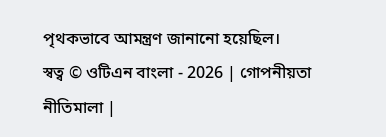পৃথকভাবে আমন্ত্রণ জানানো হয়েছিল।
স্বত্ব © ওটিএন বাংলা - 2026 | গোপনীয়তা নীতিমালা |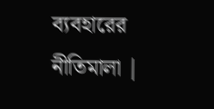ব্যবহারের নীতিমালা |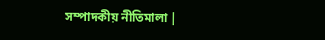সম্পাদকীয় নীতিমালা |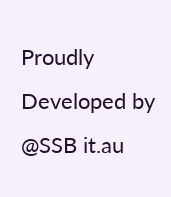Proudly Developed by @SSB it.au